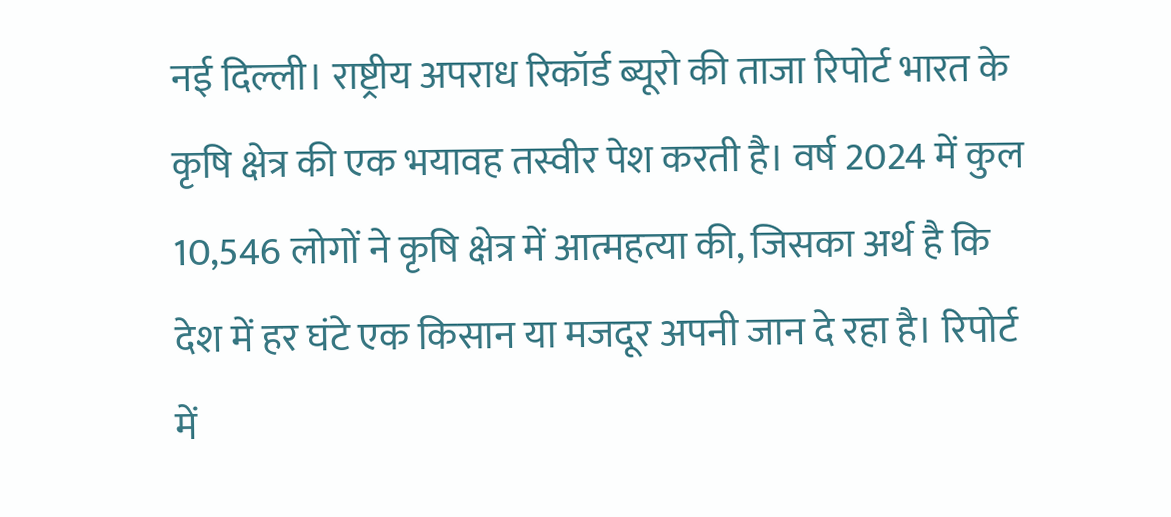नई दिल्ली। राष्ट्रीय अपराध रिकॉर्ड ब्यूरो की ताजा रिपोर्ट भारत के कृषि क्षेत्र की एक भयावह तस्वीर पेश करती है। वर्ष 2024 में कुल 10,546 लोगों ने कृषि क्षेत्र में आत्महत्या की, जिसका अर्थ है कि देश में हर घंटे एक किसान या मजदूर अपनी जान दे रहा है। रिपोर्ट में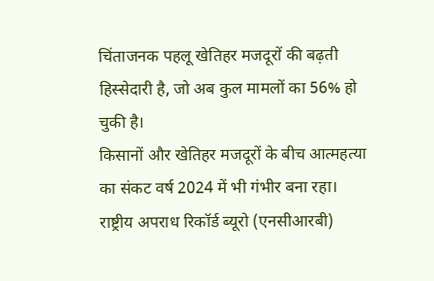चिंताजनक पहलू खेतिहर मजदूरों की बढ़ती हिस्सेदारी है, जो अब कुल मामलों का 56% हो चुकी है।
किसानों और खेतिहर मजदूरों के बीच आत्महत्या का संकट वर्ष 2024 में भी गंभीर बना रहा। राष्ट्रीय अपराध रिकॉर्ड ब्यूरो (एनसीआरबी)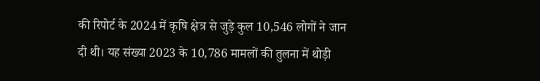की रिपोर्ट के 2024 में कृषि क्षेत्र से जुड़े कुल 10,546 लोगों ने जान दी थी। यह संख्या 2023 के 10,786 मामलों की तुलना में थोड़ी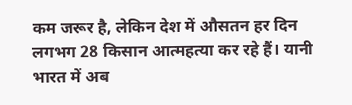कम जरूर है, लेकिन देश में औसतन हर दिन लगभग 28 किसान आत्महत्या कर रहे हैं। यानी भारत में अब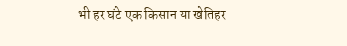भी हर घंटे एक किसान या खेतिहर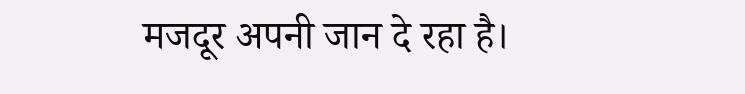मजदूर अपनी जान दे रहा है।